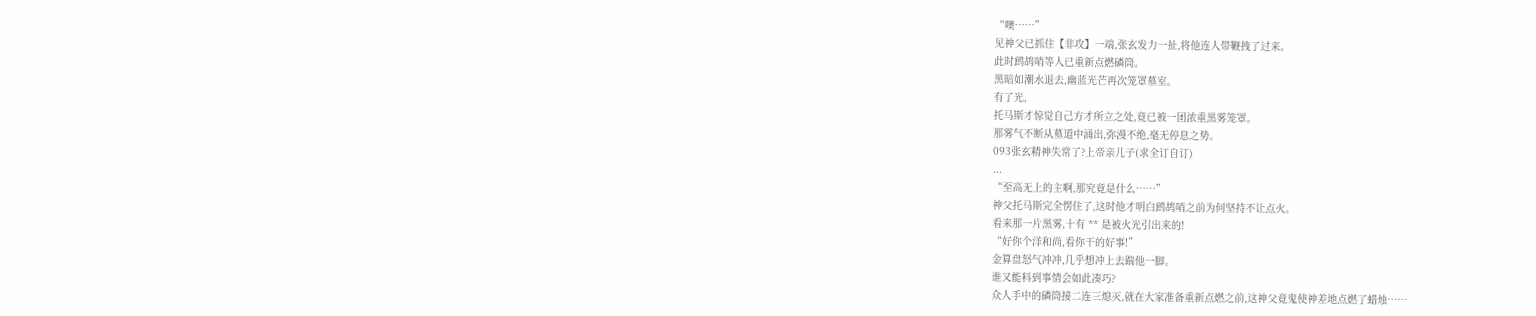“噢……”
见神父已抓住【非攻】一端,张玄发力一扯,将他连人带鞭拽了过来。
此时鹧鸪哨等人已重新点燃磷筒。
黑暗如潮水退去,幽蓝光芒再次笼罩墓室。
有了光,
托马斯才惊觉自己方才所立之处,竟已被一团浓重黑雾笼罩。
那雾气不断从墓道中涌出,弥漫不绝,毫无停息之势。
093张玄精神失常了?上帝亲儿子(求全订自订)
...
“至高无上的主啊,那究竟是什么……”
神父托马斯完全愣住了,这时他才明白鹧鸪哨之前为何坚持不让点火。
看来那一片黑雾,十有 ** 是被火光引出来的!
“好你个洋和尚,看你干的好事!”
金算盘怒气冲冲,几乎想冲上去踹他一脚。
谁又能料到事情会如此凑巧?
众人手中的磷筒接二连三熄灭,就在大家准备重新点燃之前,这神父竟鬼使神差地点燃了蜡烛……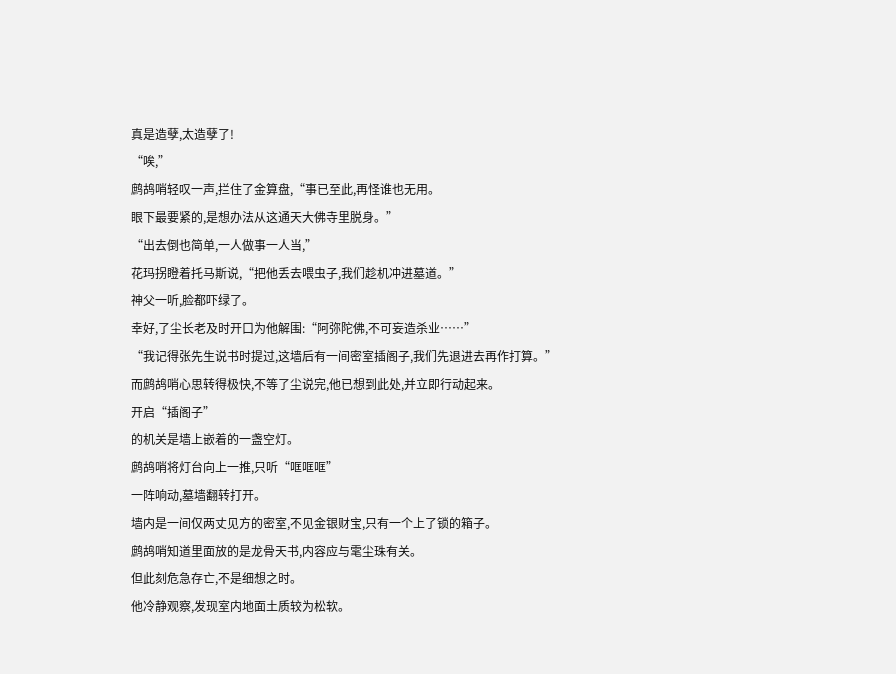真是造孽,太造孽了!
“唉,”
鹧鸪哨轻叹一声,拦住了金算盘,“事已至此,再怪谁也无用。
眼下最要紧的,是想办法从这通天大佛寺里脱身。”
“出去倒也简单,一人做事一人当,”
花玛拐瞪着托马斯说,“把他丢去喂虫子,我们趁机冲进墓道。”
神父一听,脸都吓绿了。
幸好,了尘长老及时开口为他解围:“阿弥陀佛,不可妄造杀业……”
“我记得张先生说书时提过,这墙后有一间密室插阁子,我们先退进去再作打算。”
而鹧鸪哨心思转得极快,不等了尘说完,他已想到此处,并立即行动起来。
开启“插阁子”
的机关是墙上嵌着的一盏空灯。
鹧鸪哨将灯台向上一推,只听“哐哐哐”
一阵响动,墓墙翻转打开。
墙内是一间仅两丈见方的密室,不见金银财宝,只有一个上了锁的箱子。
鹧鸪哨知道里面放的是龙骨天书,内容应与雮尘珠有关。
但此刻危急存亡,不是细想之时。
他冷静观察,发现室内地面土质较为松软。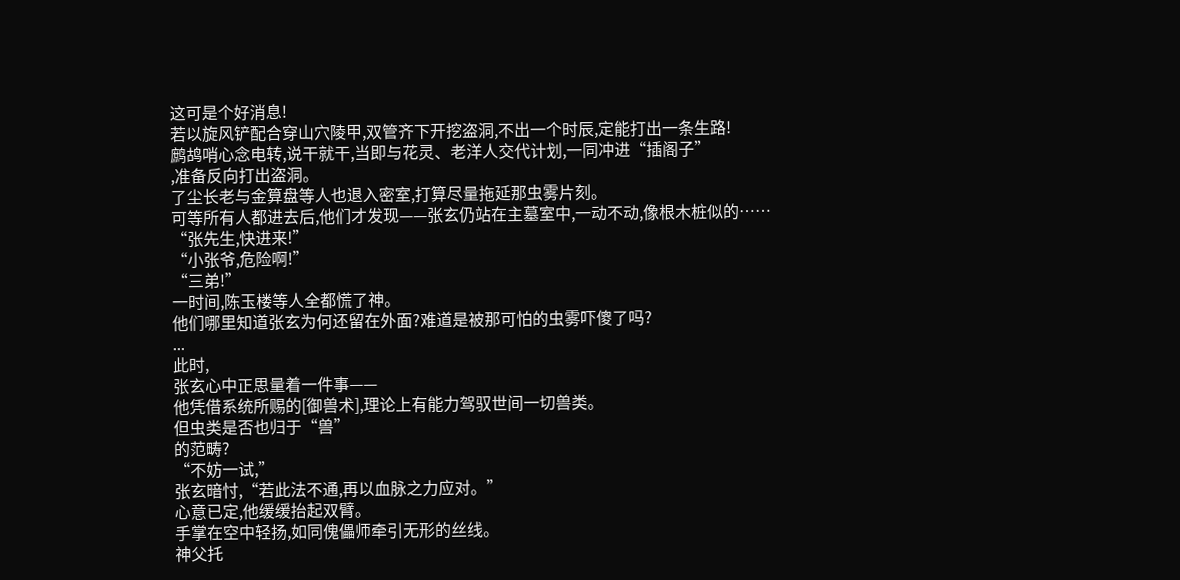这可是个好消息!
若以旋风铲配合穿山穴陵甲,双管齐下开挖盗洞,不出一个时辰,定能打出一条生路!
鹧鸪哨心念电转,说干就干,当即与花灵、老洋人交代计划,一同冲进“插阁子”
,准备反向打出盗洞。
了尘长老与金算盘等人也退入密室,打算尽量拖延那虫雾片刻。
可等所有人都进去后,他们才发现——张玄仍站在主墓室中,一动不动,像根木桩似的……
“张先生,快进来!”
“小张爷,危险啊!”
“三弟!”
一时间,陈玉楼等人全都慌了神。
他们哪里知道张玄为何还留在外面?难道是被那可怕的虫雾吓傻了吗?
...
此时,
张玄心中正思量着一件事——
他凭借系统所赐的[御兽术],理论上有能力驾驭世间一切兽类。
但虫类是否也归于“兽”
的范畴?
“不妨一试,”
张玄暗忖,“若此法不通,再以血脉之力应对。”
心意已定,他缓缓抬起双臂。
手掌在空中轻扬,如同傀儡师牵引无形的丝线。
神父托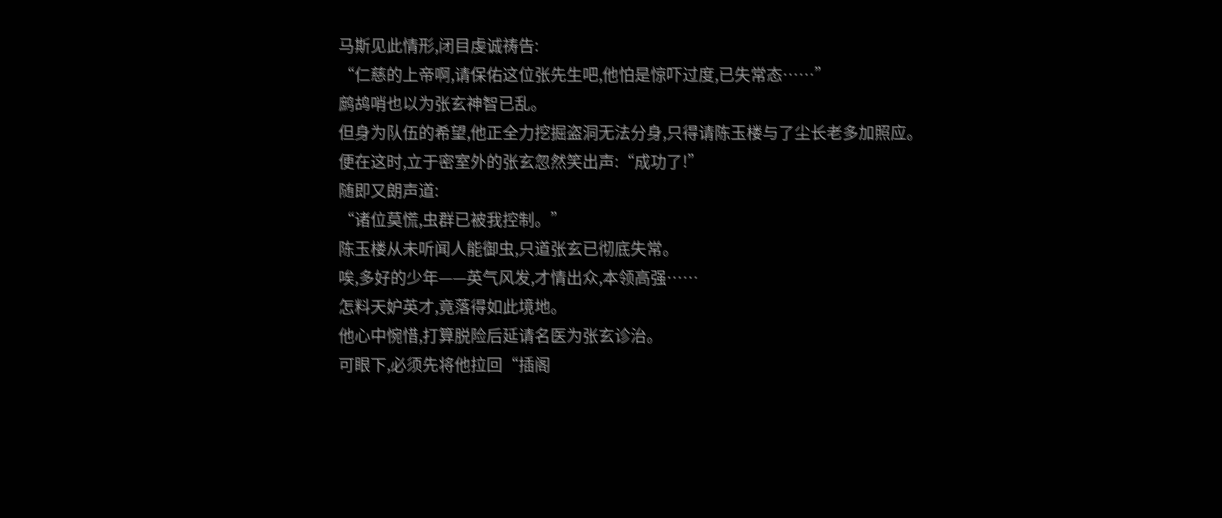马斯见此情形,闭目虔诚祷告:
“仁慈的上帝啊,请保佑这位张先生吧,他怕是惊吓过度,已失常态……”
鹧鸪哨也以为张玄神智已乱。
但身为队伍的希望,他正全力挖掘盗洞无法分身,只得请陈玉楼与了尘长老多加照应。
便在这时,立于密室外的张玄忽然笑出声:“成功了!”
随即又朗声道:
“诸位莫慌,虫群已被我控制。”
陈玉楼从未听闻人能御虫,只道张玄已彻底失常。
唉,多好的少年——英气风发,才情出众,本领高强……
怎料天妒英才,竟落得如此境地。
他心中惋惜,打算脱险后延请名医为张玄诊治。
可眼下,必须先将他拉回“插阁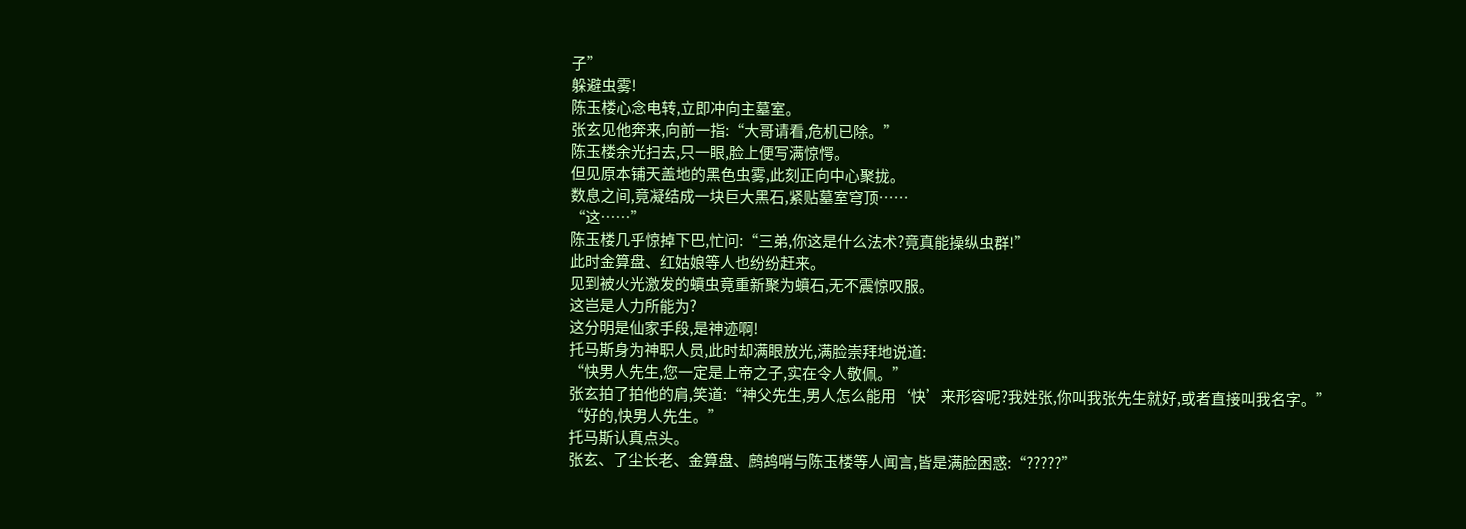子”
躲避虫雾!
陈玉楼心念电转,立即冲向主墓室。
张玄见他奔来,向前一指:“大哥请看,危机已除。”
陈玉楼余光扫去,只一眼,脸上便写满惊愕。
但见原本铺天盖地的黑色虫雾,此刻正向中心聚拢。
数息之间,竟凝结成一块巨大黑石,紧贴墓室穹顶……
“这……”
陈玉楼几乎惊掉下巴,忙问:“三弟,你这是什么法术?竟真能操纵虫群!”
此时金算盘、红姑娘等人也纷纷赶来。
见到被火光激发的蟦虫竟重新聚为蟦石,无不震惊叹服。
这岂是人力所能为?
这分明是仙家手段,是神迹啊!
托马斯身为神职人员,此时却满眼放光,满脸崇拜地说道:
“快男人先生,您一定是上帝之子,实在令人敬佩。”
张玄拍了拍他的肩,笑道:“神父先生,男人怎么能用‘快’来形容呢?我姓张,你叫我张先生就好,或者直接叫我名字。”
“好的,快男人先生。”
托马斯认真点头。
张玄、了尘长老、金算盘、鹧鸪哨与陈玉楼等人闻言,皆是满脸困惑:“?????”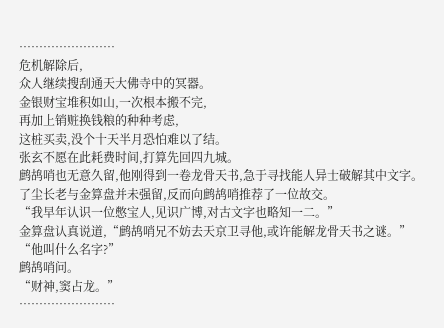……………………
危机解除后,
众人继续搜刮通天大佛寺中的冥器。
金银财宝堆积如山,一次根本搬不完,
再加上销赃换钱粮的种种考虑,
这桩买卖,没个十天半月恐怕难以了结。
张玄不愿在此耗费时间,打算先回四九城。
鹧鸪哨也无意久留,他刚得到一卷龙骨天书,急于寻找能人异士破解其中文字。
了尘长老与金算盘并未强留,反而向鹧鸪哨推荐了一位故交。
“我早年认识一位憋宝人,见识广博,对古文字也略知一二。”
金算盘认真说道,“鹧鸪哨兄不妨去天京卫寻他,或许能解龙骨天书之谜。”
“他叫什么名字?”
鹧鸪哨问。
“财神,窦占龙。”
……………………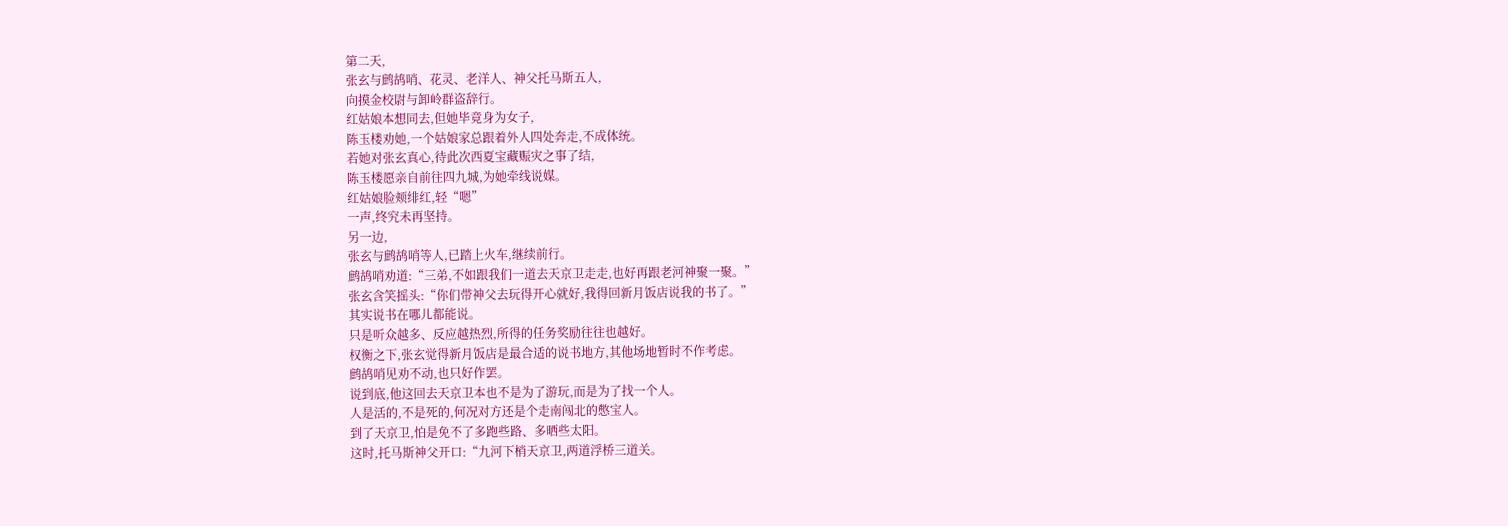第二天,
张玄与鹧鸪哨、花灵、老洋人、神父托马斯五人,
向摸金校尉与卸岭群盗辞行。
红姑娘本想同去,但她毕竟身为女子,
陈玉楼劝她,一个姑娘家总跟着外人四处奔走,不成体统。
若她对张玄真心,待此次西夏宝藏赈灾之事了结,
陈玉楼愿亲自前往四九城,为她牵线说媒。
红姑娘脸颊绯红,轻“嗯”
一声,终究未再坚持。
另一边,
张玄与鹧鸪哨等人,已踏上火车,继续前行。
鹧鸪哨劝道:“三弟,不如跟我们一道去天京卫走走,也好再跟老河神聚一聚。”
张玄含笑摇头:“你们带神父去玩得开心就好,我得回新月饭店说我的书了。”
其实说书在哪儿都能说。
只是听众越多、反应越热烈,所得的任务奖励往往也越好。
权衡之下,张玄觉得新月饭店是最合适的说书地方,其他场地暂时不作考虑。
鹧鸪哨见劝不动,也只好作罢。
说到底,他这回去天京卫本也不是为了游玩,而是为了找一个人。
人是活的,不是死的,何况对方还是个走南闯北的憋宝人。
到了天京卫,怕是免不了多跑些路、多晒些太阳。
这时,托马斯神父开口:“九河下梢天京卫,两道浮桥三道关。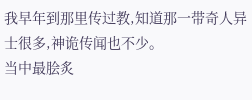我早年到那里传过教,知道那一带奇人异士很多,神诡传闻也不少。
当中最脍炙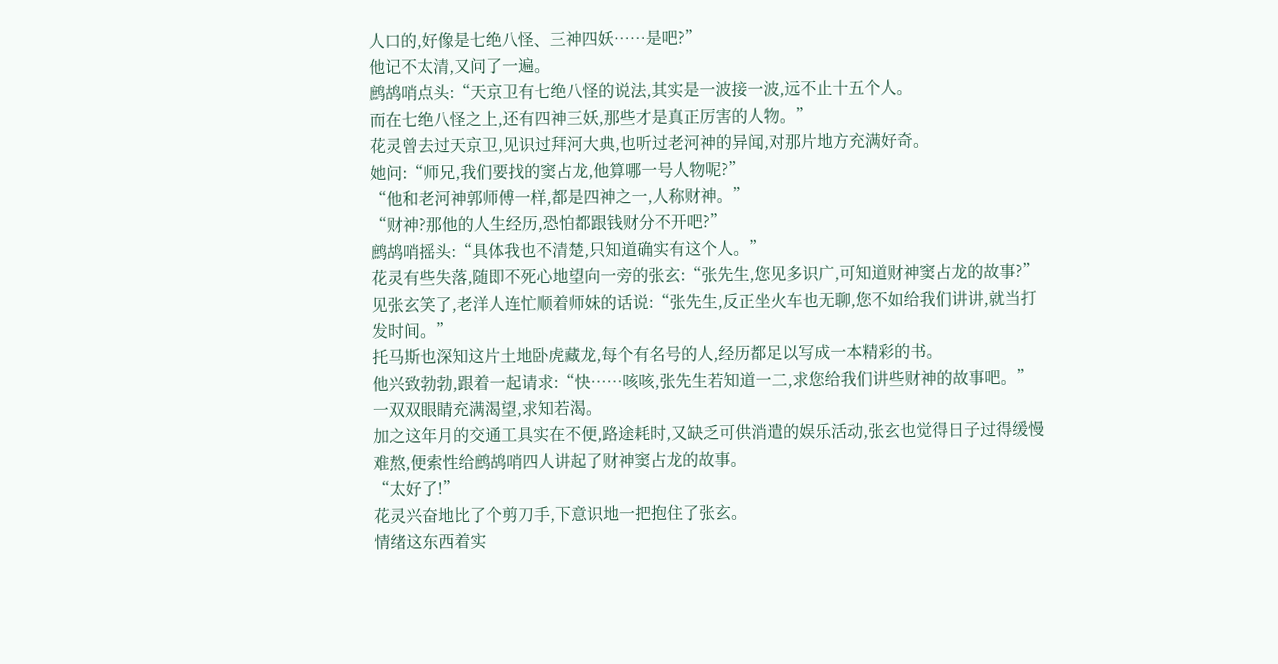人口的,好像是七绝八怪、三神四妖……是吧?”
他记不太清,又问了一遍。
鹧鸪哨点头:“天京卫有七绝八怪的说法,其实是一波接一波,远不止十五个人。
而在七绝八怪之上,还有四神三妖,那些才是真正厉害的人物。”
花灵曾去过天京卫,见识过拜河大典,也听过老河神的异闻,对那片地方充满好奇。
她问:“师兄,我们要找的窦占龙,他算哪一号人物呢?”
“他和老河神郭师傅一样,都是四神之一,人称财神。”
“财神?那他的人生经历,恐怕都跟钱财分不开吧?”
鹧鸪哨摇头:“具体我也不清楚,只知道确实有这个人。”
花灵有些失落,随即不死心地望向一旁的张玄:“张先生,您见多识广,可知道财神窦占龙的故事?”
见张玄笑了,老洋人连忙顺着师妹的话说:“张先生,反正坐火车也无聊,您不如给我们讲讲,就当打发时间。”
托马斯也深知这片土地卧虎藏龙,每个有名号的人,经历都足以写成一本精彩的书。
他兴致勃勃,跟着一起请求:“快……咳咳,张先生若知道一二,求您给我们讲些财神的故事吧。”
一双双眼睛充满渴望,求知若渴。
加之这年月的交通工具实在不便,路途耗时,又缺乏可供消遣的娱乐活动,张玄也觉得日子过得缓慢难熬,便索性给鹧鸪哨四人讲起了财神窦占龙的故事。
“太好了!”
花灵兴奋地比了个剪刀手,下意识地一把抱住了张玄。
情绪这东西着实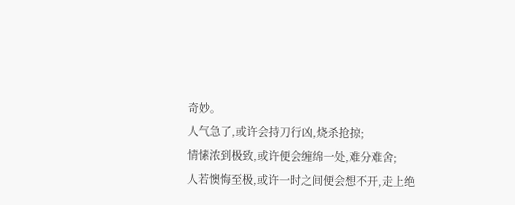奇妙。
人气急了,或许会持刀行凶,烧杀抢掠;
情愫浓到极致,或许便会缠绵一处,难分难舍;
人若懊悔至极,或许一时之间便会想不开,走上绝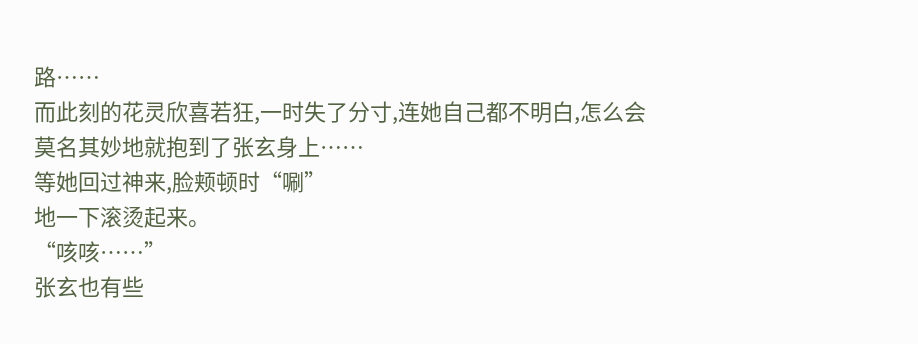路……
而此刻的花灵欣喜若狂,一时失了分寸,连她自己都不明白,怎么会莫名其妙地就抱到了张玄身上……
等她回过神来,脸颊顿时“唰”
地一下滚烫起来。
“咳咳……”
张玄也有些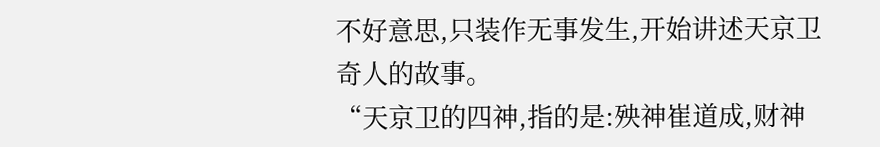不好意思,只装作无事发生,开始讲述天京卫奇人的故事。
“天京卫的四神,指的是:殃神崔道成,财神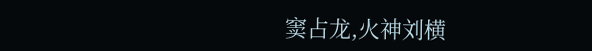窦占龙,火神刘横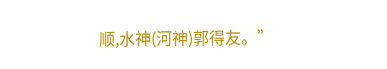顺,水神(河神)郭得友。”